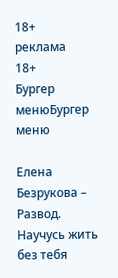18+
реклама
18+
Бургер менюБургер меню

Елена Безрукова – Развод. Научусь жить без тебя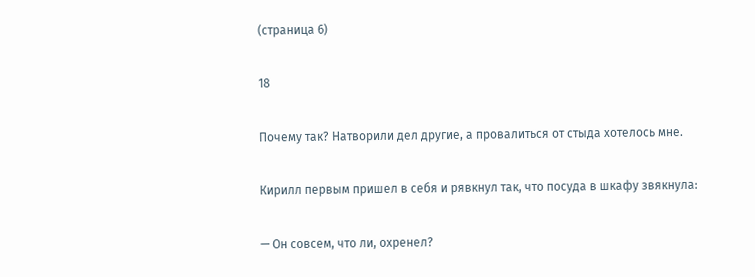(страница 6)

18

Почему так? Натворили дел другие, а провалиться от стыда хотелось мне.

Кирилл первым пришел в себя и рявкнул так, что посуда в шкафу звякнула:

— Он совсем, что ли, охренел?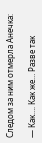Следом за ним отмерла Анечка:

— Как…. Как же… Разве так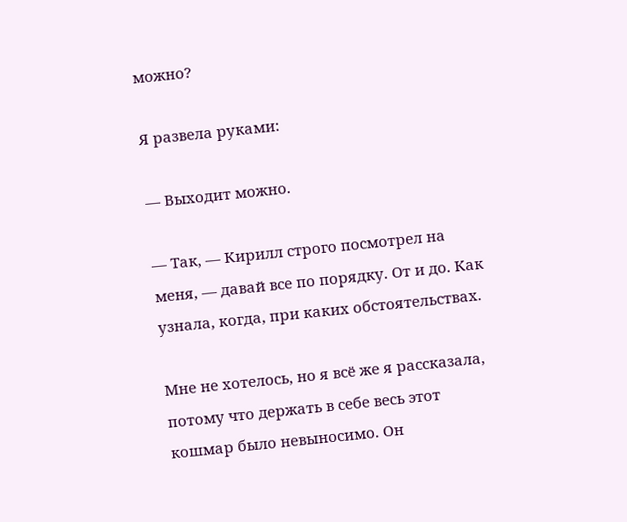можно?

Я развела руками:

— Выходит можно.

— Так, — Кирилл строго посмотрел на меня, — давай все по порядку. От и до. Как узнала, когда, при каких обстоятельствах.

Мне не хотелось, но я всё же я рассказала, потому что держать в себе весь этот кошмар было невыносимо. Он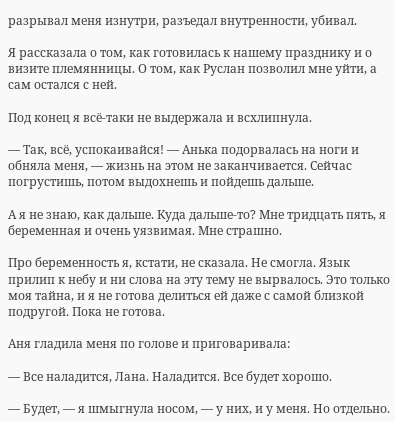разрывал меня изнутри, разъедал внутренности, убивал.

Я рассказала о том, как готовилась к нашему празднику и о визите племянницы. О том, как Руслан позволил мне уйти, а сам остался с ней.

Под конец я всё-таки не выдержала и всхлипнула.

— Так, всё, успокаивайся! — Анька подорвалась на ноги и обняла меня, — жизнь на этом не заканчивается. Сейчас погрустишь, потом выдохнешь и пойдешь дальше.

А я не знаю, как дальше. Куда дальше-то? Мне тридцать пять, я беременная и очень уязвимая. Мне страшно.

Про беременность я, кстати, не сказала. Не смогла. Язык прилип к небу и ни слова на эту тему не вырвалось. Это только моя тайна, и я не готова делиться ей даже с самой близкой подругой. Пока не готова.

Аня гладила меня по голове и приговаривала:

— Все наладится, Лана. Наладится. Все будет хорошо.

— Будет, — я шмыгнула носом, — у них, и у меня. Но отдельно.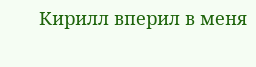Кирилл вперил в меня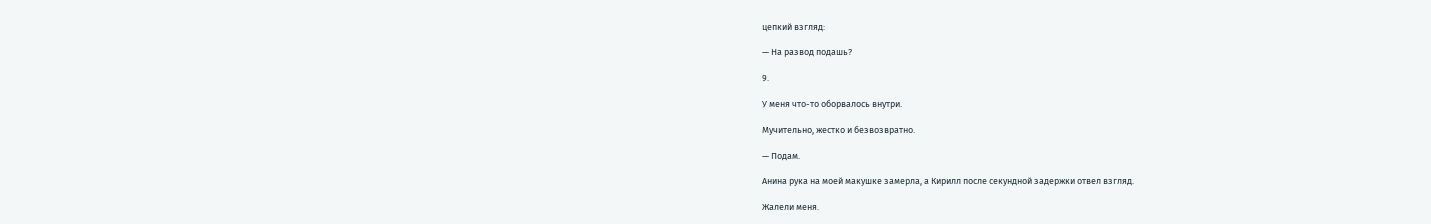цепкий взгляд:

— На развод подашь?

9.

У меня что-то оборвалось внутри.

Мучительно, жестко и безвозвратно.

— Подам.

Анина рука на моей макушке замерла, а Кирилл после секундной задержки отвел взгляд.

Жалели меня.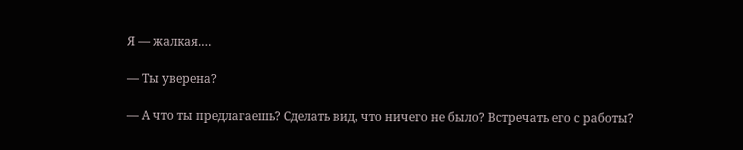Я — жалкая.…

— Ты уверена?

— А что ты предлагаешь? Сделать вид, что ничего не было? Встречать его с работы?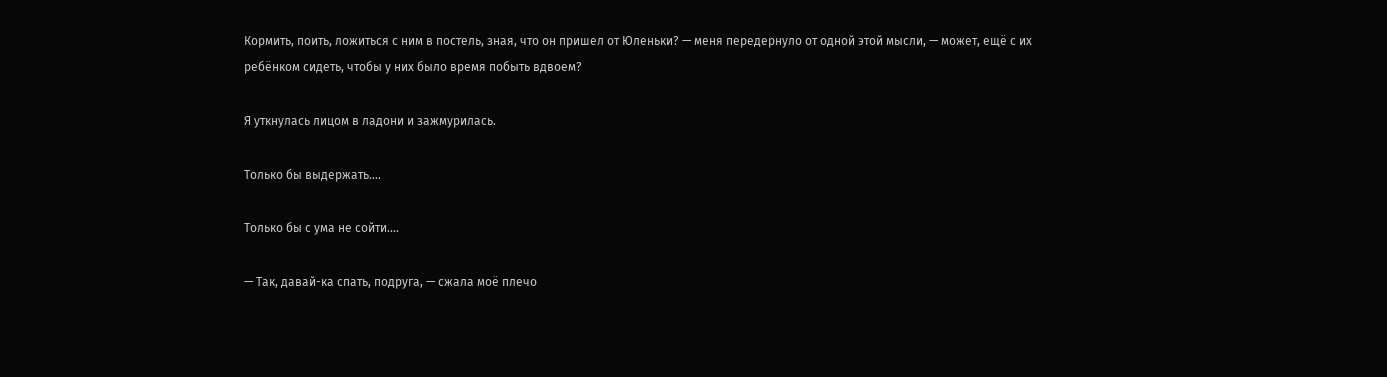Кормить, поить, ложиться с ним в постель, зная, что он пришел от Юленьки? — меня передернуло от одной этой мысли, — может, ещё с их ребёнком сидеть, чтобы у них было время побыть вдвоем?

Я уткнулась лицом в ладони и зажмурилась.

Только бы выдержать….

Только бы с ума не сойти.…

— Так, давай-ка спать, подруга, — сжала моё плечо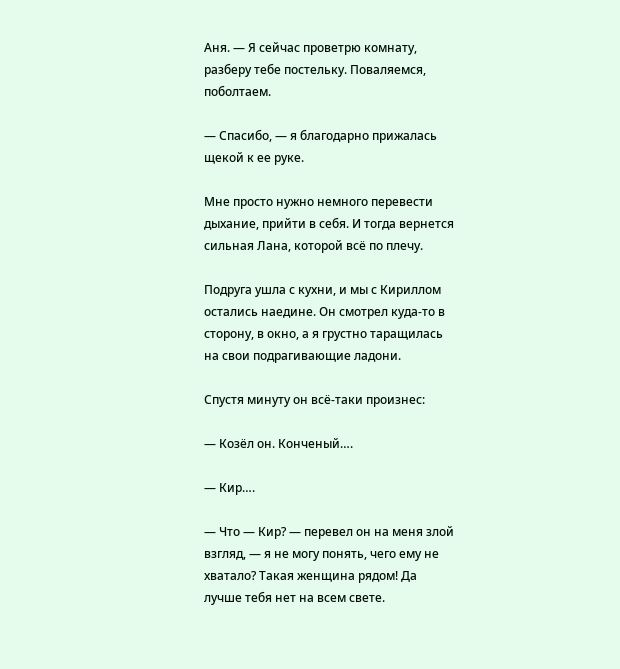Аня. — Я сейчас проветрю комнату, разберу тебе постельку. Поваляемся, поболтаем.

— Спасибо, — я благодарно прижалась щекой к ее руке.

Мне просто нужно немного перевести дыхание, прийти в себя. И тогда вернется сильная Лана, которой всё по плечу.

Подруга ушла с кухни, и мы с Кириллом остались наедине. Он смотрел куда-то в сторону, в окно, а я грустно таращилась на свои подрагивающие ладони.

Спустя минуту он всё-таки произнес:

— Козёл он. Конченый….

— Кир….

— Что — Кир? — перевел он на меня злой взгляд, — я не могу понять, чего ему не хватало? Такая женщина рядом! Да лучше тебя нет на всем свете.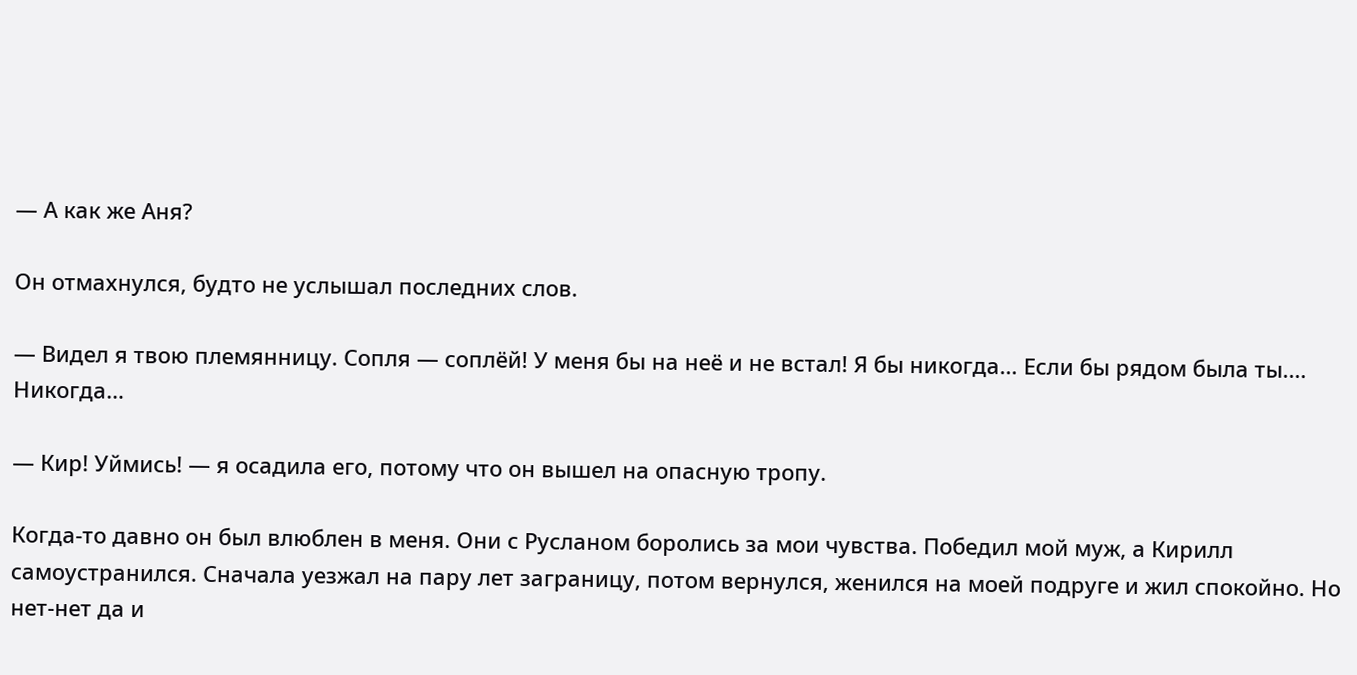— А как же Аня?

Он отмахнулся, будто не услышал последних слов.

— Видел я твою племянницу. Сопля — соплёй! У меня бы на неё и не встал! Я бы никогда… Если бы рядом была ты.… Никогда…

— Кир! Уймись! — я осадила его, потому что он вышел на опасную тропу.

Когда-то давно он был влюблен в меня. Они с Русланом боролись за мои чувства. Победил мой муж, а Кирилл самоустранился. Сначала уезжал на пару лет заграницу, потом вернулся, женился на моей подруге и жил спокойно. Но нет-нет да и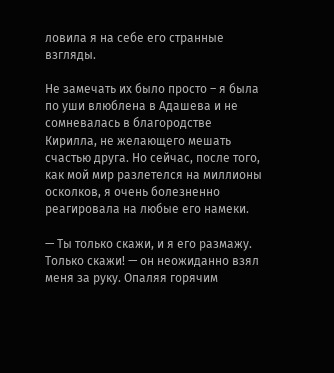ловила я на себе его странные взгляды.

Не замечать их было просто – я была по уши влюблена в Адашева и не сомневалась в благородстве Кирилла, не желающего мешать счастью друга. Но сейчас, после того, как мой мир разлетелся на миллионы осколков, я очень болезненно реагировала на любые его намеки.

— Ты только скажи, и я его размажу. Только скажи! — он неожиданно взял меня за руку. Опаляя горячим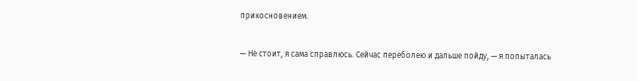прикосновением.

— Не стоит, я сама справлюсь. Сейчас переболею и дальше пойду, — я попыталась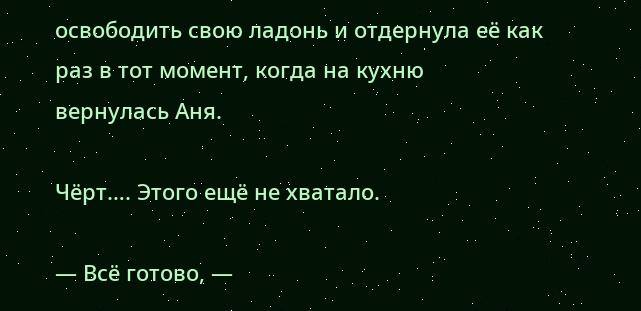освободить свою ладонь и отдернула её как раз в тот момент, когда на кухню вернулась Аня.

Чёрт…. Этого ещё не хватало.

— Всё готово, —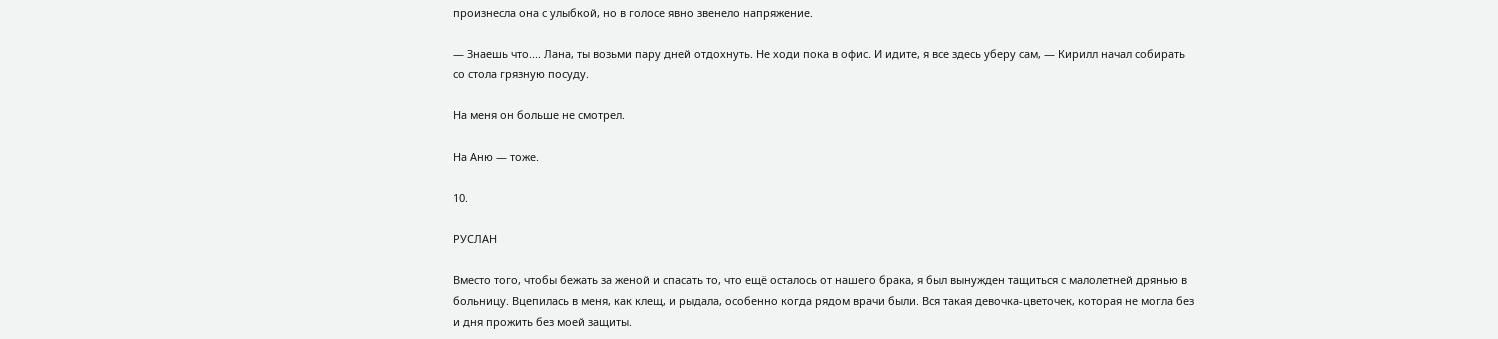произнесла она с улыбкой, но в голосе явно звенело напряжение.

— Знаешь что.... Лана, ты возьми пару дней отдохнуть. Не ходи пока в офис. И идите, я все здесь уберу сам, — Кирилл начал собирать со стола грязную посуду.

На меня он больше не смотрел.

На Аню — тоже.

10.

РУСЛАН

Вместо того, чтобы бежать за женой и спасать то, что ещё осталось от нашего брака, я был вынужден тащиться с малолетней дрянью в больницу. Вцепилась в меня, как клещ, и рыдала, особенно когда рядом врачи были. Вся такая девочка-цветочек, которая не могла без и дня прожить без моей защиты.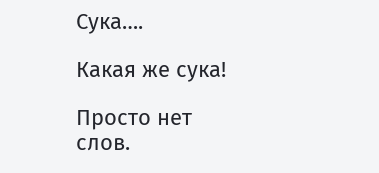Сука….

Какая же сука!

Просто нет слов.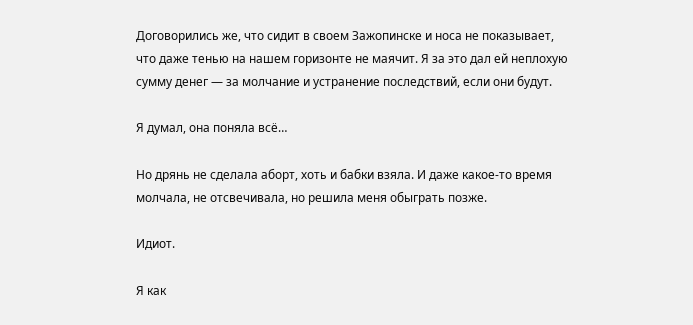Договорились же, что сидит в своем Зажопинске и носа не показывает, что даже тенью на нашем горизонте не маячит. Я за это дал ей неплохую сумму денег — за молчание и устранение последствий, если они будут.

Я думал, она поняла всё…

Но дрянь не сделала аборт, хоть и бабки взяла. И даже какое-то время молчала, не отсвечивала, но решила меня обыграть позже.

Идиот.

Я как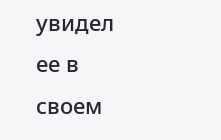увидел ее в своем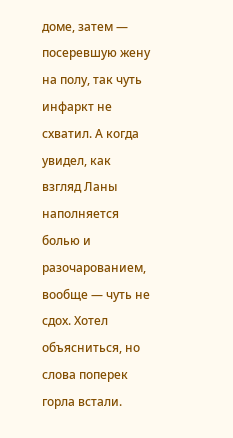доме, затем — посеревшую жену на полу, так чуть инфаркт не схватил. А когда увидел, как взгляд Ланы наполняется болью и разочарованием, вообще — чуть не сдох. Хотел объясниться, но слова поперек горла встали.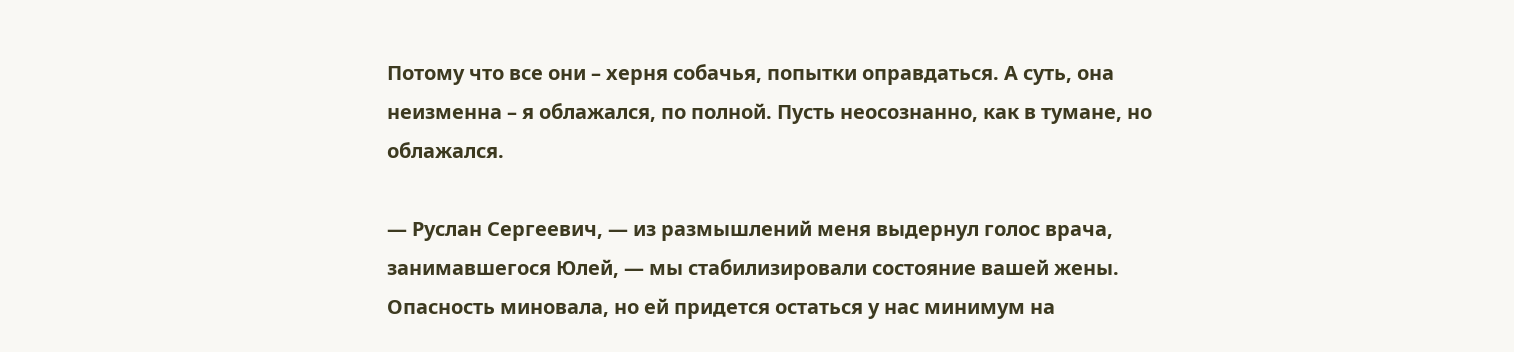Потому что все они – херня собачья, попытки оправдаться. А суть, она неизменна – я облажался, по полной. Пусть неосознанно, как в тумане, но облажался.

— Руслан Сергеевич, — из размышлений меня выдернул голос врача, занимавшегося Юлей, — мы стабилизировали состояние вашей жены. Опасность миновала, но ей придется остаться у нас минимум на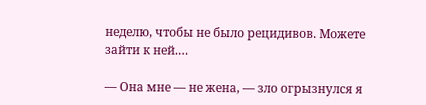неделю, чтобы не было рецидивов. Можете зайти к ней.…

— Она мне — не жена, — зло огрызнулся я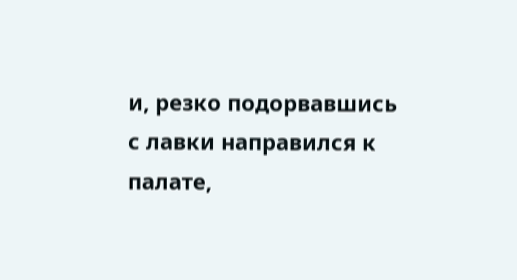и, резко подорвавшись с лавки направился к палате,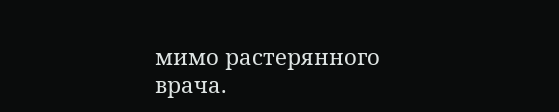мимо растерянного врача.